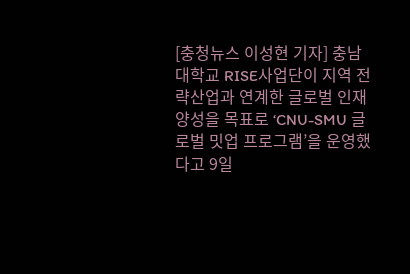[충청뉴스 이성현 기자] 충남대학교 RISE사업단이 지역 전략산업과 연계한 글로벌 인재 양성을 목표로 ‘CNU-SMU 글로벌 밋업 프로그램’을 운영했다고 9일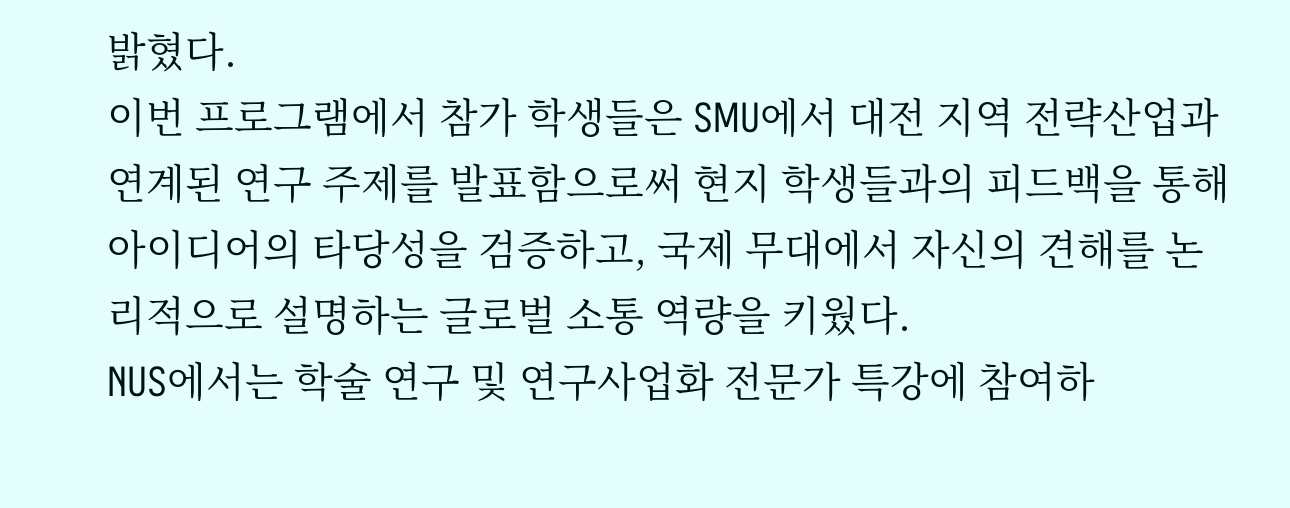밝혔다.
이번 프로그램에서 참가 학생들은 SMU에서 대전 지역 전략산업과 연계된 연구 주제를 발표함으로써 현지 학생들과의 피드백을 통해 아이디어의 타당성을 검증하고, 국제 무대에서 자신의 견해를 논리적으로 설명하는 글로벌 소통 역량을 키웠다.
NUS에서는 학술 연구 및 연구사업화 전문가 특강에 참여하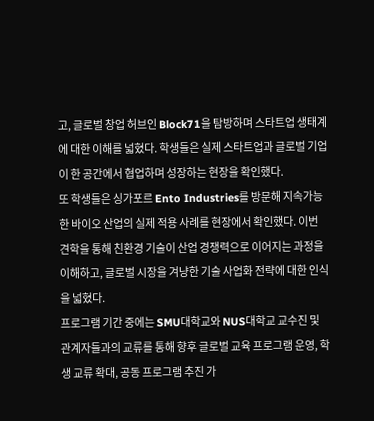고, 글로벌 창업 허브인 Block71을 탐방하며 스타트업 생태계에 대한 이해를 넓혔다. 학생들은 실제 스타트업과 글로벌 기업이 한 공간에서 협업하며 성장하는 현장을 확인했다.
또 학생들은 싱가포르 Ento Industries를 방문해 지속가능한 바이오 산업의 실제 적용 사례를 현장에서 확인했다. 이번 견학을 통해 친환경 기술이 산업 경쟁력으로 이어지는 과정을 이해하고, 글로벌 시장을 겨냥한 기술 사업화 전략에 대한 인식을 넓혔다.
프로그램 기간 중에는 SMU대학교와 NUS대학교 교수진 및 관계자들과의 교류를 통해 향후 글로벌 교육 프로그램 운영, 학생 교류 확대, 공동 프로그램 추진 가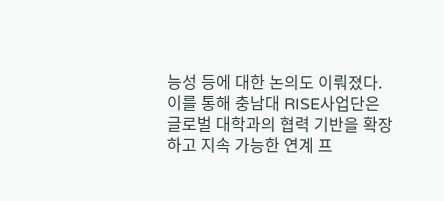능성 등에 대한 논의도 이뤄졌다. 이를 통해 충남대 RISE사업단은 글로벌 대학과의 협력 기반을 확장하고 지속 가능한 연계 프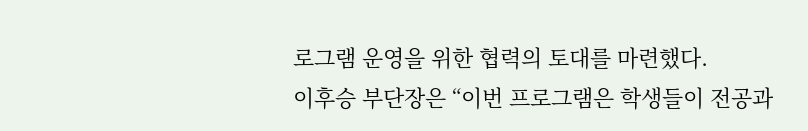로그램 운영을 위한 협력의 토대를 마련했다.
이후승 부단장은 “이번 프로그램은 학생들이 전공과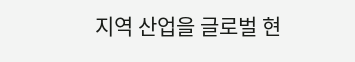지역 산업을 글로벌 현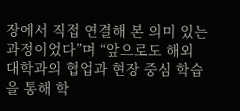장에서 직접 연결해 본 의미 있는 과정이었다”며 “앞으로도 해외 대학과의 협업과 현장 중심 학습을 통해 학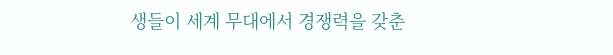생들이 세계 무대에서 경쟁력을 갖춘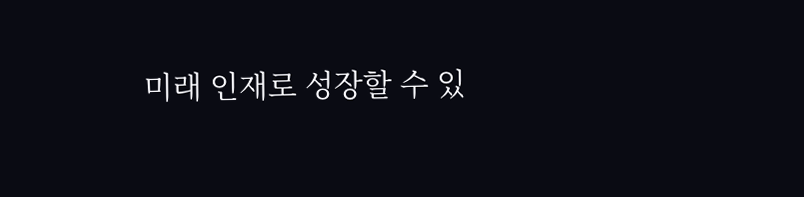미래 인재로 성장할 수 있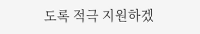도록 적극 지원하겠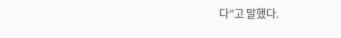다”고 말했다.